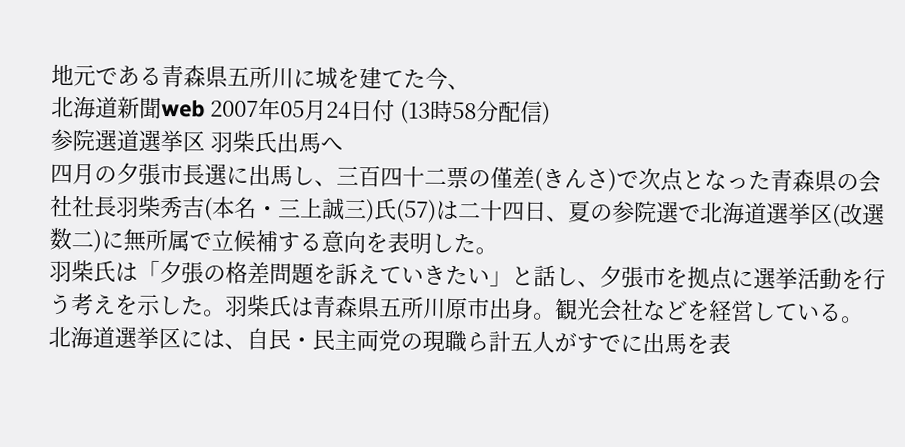地元である青森県五所川に城を建てた今、
北海道新聞web 2007年05月24日付 (13時58分配信)
参院選道選挙区 羽柴氏出馬へ
四月の夕張市長選に出馬し、三百四十二票の僅差(きんさ)で次点となった青森県の会社社長羽柴秀吉(本名・三上誠三)氏(57)は二十四日、夏の参院選で北海道選挙区(改選数二)に無所属で立候補する意向を表明した。
羽柴氏は「夕張の格差問題を訴えていきたい」と話し、夕張市を拠点に選挙活動を行う考えを示した。羽柴氏は青森県五所川原市出身。観光会社などを経営している。
北海道選挙区には、自民・民主両党の現職ら計五人がすでに出馬を表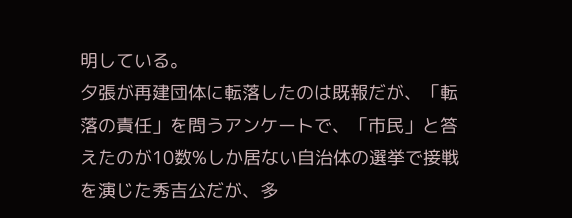明している。
夕張が再建団体に転落したのは既報だが、「転落の責任」を問うアンケートで、「市民」と答えたのが10数%しか居ない自治体の選挙で接戦を演じた秀吉公だが、多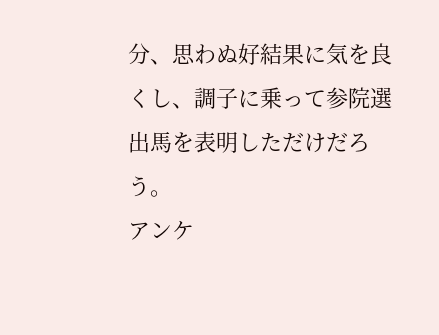分、思わぬ好結果に気を良くし、調子に乗って参院選出馬を表明しただけだろう。
アンケ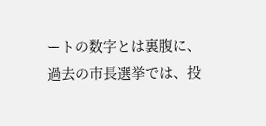ートの数字とは裏腹に、過去の市長選挙では、投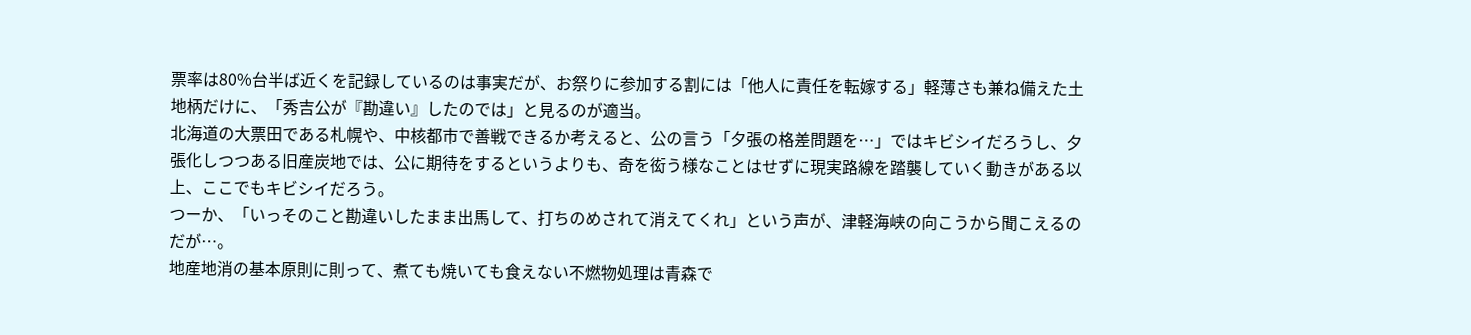票率は80%台半ば近くを記録しているのは事実だが、お祭りに参加する割には「他人に責任を転嫁する」軽薄さも兼ね備えた土地柄だけに、「秀吉公が『勘違い』したのでは」と見るのが適当。
北海道の大票田である札幌や、中核都市で善戦できるか考えると、公の言う「夕張の格差問題を…」ではキビシイだろうし、夕張化しつつある旧産炭地では、公に期待をするというよりも、奇を衒う様なことはせずに現実路線を踏襲していく動きがある以上、ここでもキビシイだろう。
つーか、「いっそのこと勘違いしたまま出馬して、打ちのめされて消えてくれ」という声が、津軽海峡の向こうから聞こえるのだが…。
地産地消の基本原則に則って、煮ても焼いても食えない不燃物処理は青森で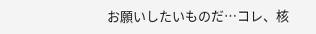お願いしたいものだ…コレ、核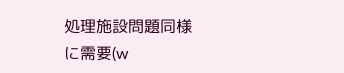処理施設問題同様に需要(w